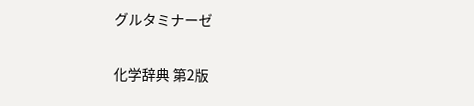グルタミナーゼ

化学辞典 第2版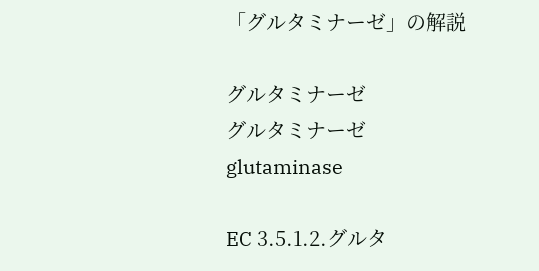「グルタミナーゼ」の解説

グルタミナーゼ
グルタミナーゼ
glutaminase

EC 3.5.1.2.グルタ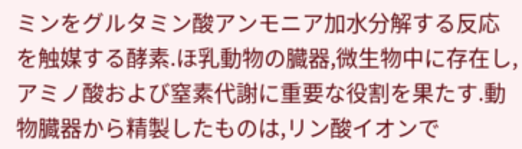ミンをグルタミン酸アンモニア加水分解する反応を触媒する酵素.ほ乳動物の臓器,微生物中に存在し,アミノ酸および窒素代謝に重要な役割を果たす.動物臓器から精製したものは,リン酸イオンで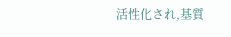活性化され,基質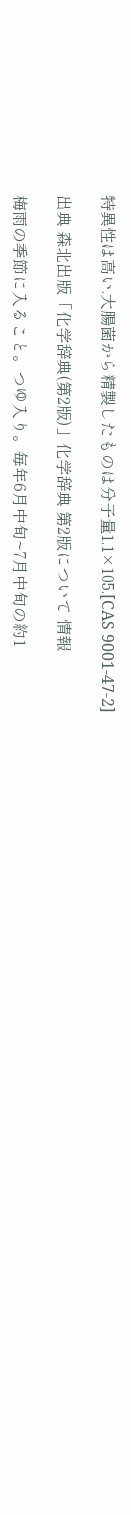特異性は高い.大腸菌から精製したものは分子量1.1×105.[CAS 9001-47-2]

出典 森北出版「化学辞典(第2版)」化学辞典 第2版について 情報

梅雨の季節に入ること。つゆ入り。毎年6月中旬~7月中旬の約1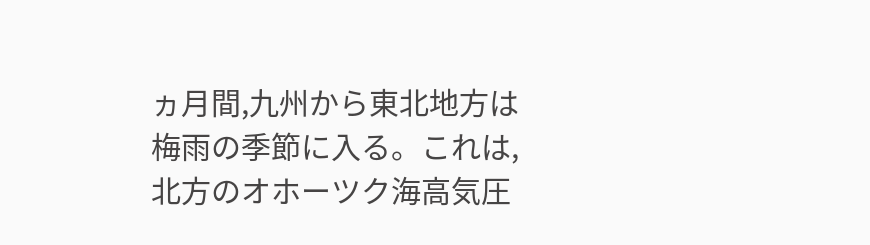ヵ月間,九州から東北地方は梅雨の季節に入る。これは,北方のオホーツク海高気圧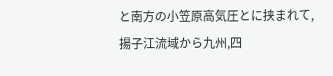と南方の小笠原高気圧とに挟まれて,揚子江流域から九州,四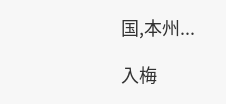国,本州...

入梅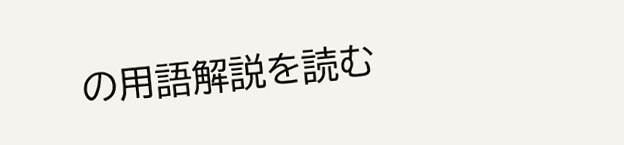の用語解説を読む